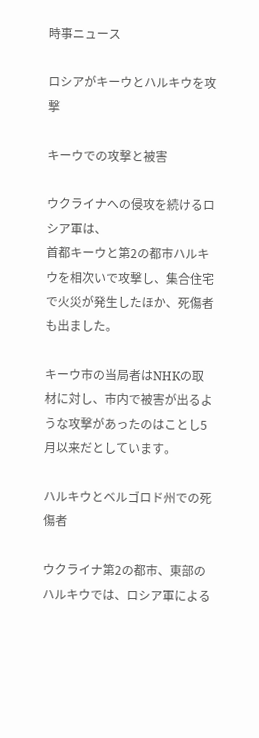時事ニュース

ロシアがキーウとハルキウを攻撃

キーウでの攻撃と被害

ウクライナへの侵攻を続けるロシア軍は、
首都キーウと第2の都市ハルキウを相次いで攻撃し、集合住宅で火災が発生したほか、死傷者も出ました。

キーウ市の当局者はNHKの取材に対し、市内で被害が出るような攻撃があったのはことし5月以来だとしています。

ハルキウとベルゴロド州での死傷者

ウクライナ第2の都市、東部のハルキウでは、ロシア軍による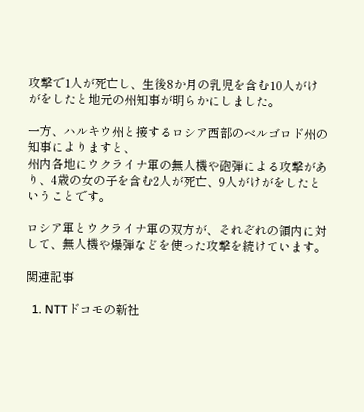攻撃で1人が死亡し、生後8か月の乳児を含む10人がけがをしたと地元の州知事が明らかにしました。

一方、ハルキウ州と接するロシア西部のベルゴロド州の知事によりますと、
州内各地にウクライナ軍の無人機や砲弾による攻撃があり、4歳の女の子を含む2人が死亡、9人がけがをしたということです。

ロシア軍とウクライナ軍の双方が、それぞれの領内に対して、無人機や爆弾などを使った攻撃を続けています。

関連記事

  1. NTTドコモの新社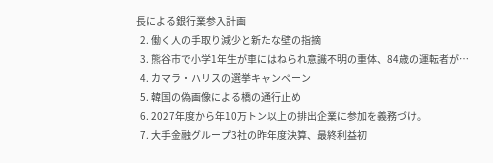長による銀行業参入計画
  2. 働く人の手取り減少と新たな壁の指摘
  3. 熊谷市で小学1年生が車にはねられ意識不明の重体、84歳の運転者が…
  4. カマラ・ハリスの選挙キャンペーン
  5. 韓国の偽画像による橋の通行止め
  6. 2027年度から年10万トン以上の排出企業に参加を義務づけ。
  7. 大手金融グループ3社の昨年度決算、最終利益初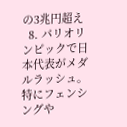の3兆円超え
  8. パリオリンピックで日本代表がメダルラッシュ。特にフェンシングや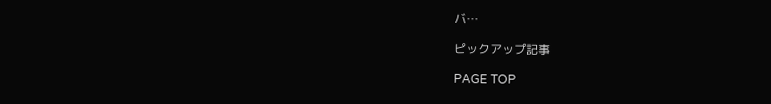バ…

ピックアップ記事

PAGE TOP